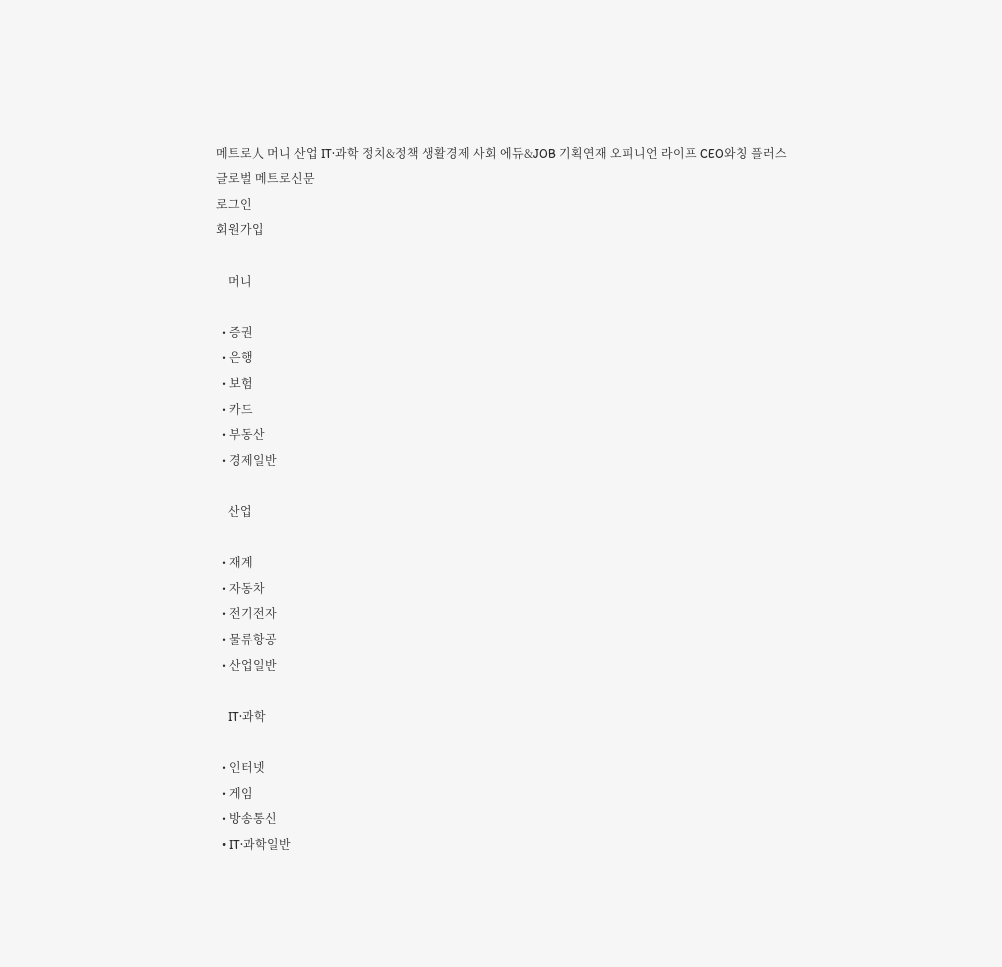메트로人 머니 산업 IT·과학 정치&정책 생활경제 사회 에듀&JOB 기획연재 오피니언 라이프 CEO와칭 플러스
글로벌 메트로신문
로그인
회원가입

    머니

  • 증권
  • 은행
  • 보험
  • 카드
  • 부동산
  • 경제일반

    산업

  • 재계
  • 자동차
  • 전기전자
  • 물류항공
  • 산업일반

    IT·과학

  • 인터넷
  • 게임
  • 방송통신
  • IT·과학일반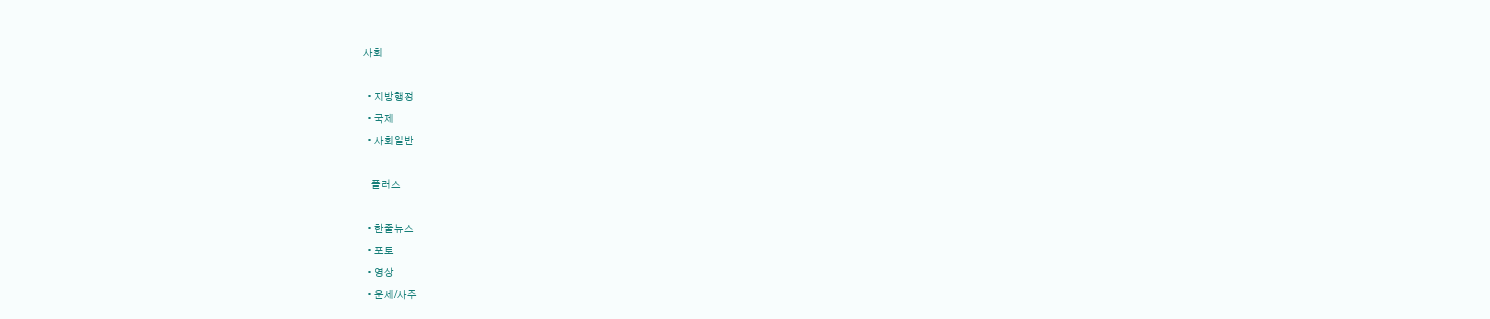사회

  • 지방행정
  • 국제
  • 사회일반

    플러스

  • 한줄뉴스
  • 포토
  • 영상
  • 운세/사주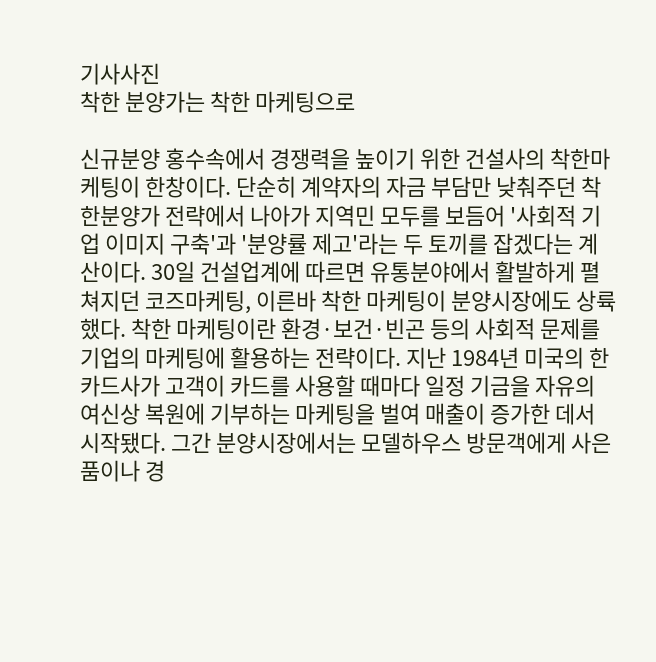기사사진
착한 분양가는 착한 마케팅으로

신규분양 홍수속에서 경쟁력을 높이기 위한 건설사의 착한마케팅이 한창이다. 단순히 계약자의 자금 부담만 낮춰주던 착한분양가 전략에서 나아가 지역민 모두를 보듬어 '사회적 기업 이미지 구축'과 '분양률 제고'라는 두 토끼를 잡겠다는 계산이다. 30일 건설업계에 따르면 유통분야에서 활발하게 펼쳐지던 코즈마케팅, 이른바 착한 마케팅이 분양시장에도 상륙했다. 착한 마케팅이란 환경·보건·빈곤 등의 사회적 문제를 기업의 마케팅에 활용하는 전략이다. 지난 1984년 미국의 한 카드사가 고객이 카드를 사용할 때마다 일정 기금을 자유의 여신상 복원에 기부하는 마케팅을 벌여 매출이 증가한 데서 시작됐다. 그간 분양시장에서는 모델하우스 방문객에게 사은품이나 경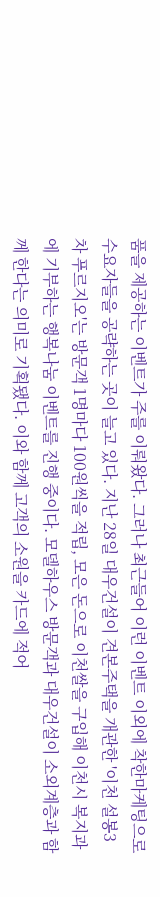품을 제공하는 이벤트가 주를 이뤄왔다. 그러나 최근들어 이런 이벤트 이외에 착한마케팅으로 수요자들을 공략하는 곳이 늘고 있다. 지난 28일 대우건설이 견본주택을 개관한 '이천 설봉3차 푸르지오'는 방문객 1명마다 100원씩을 적립, 모은 돈으로 이천쌀을 구입해 이천시 복지과에 기부하는 행복나눔 이벤트를 진행 중이다. 모델하우스 방문객과 대우건설이 소외계층과 함께 한다는 의미로 기획됐다. 이와 함께 고객의 소원을 카드에 적어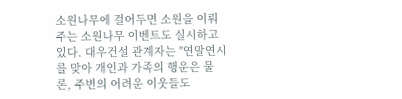소원나무에 걸어두면 소원을 이뤄주는 소원나무 이벤트도 실시하고 있다. 대우건설 관계자는 "연말연시를 맞아 개인과 가족의 행운은 물론, 주변의 어려운 이웃들도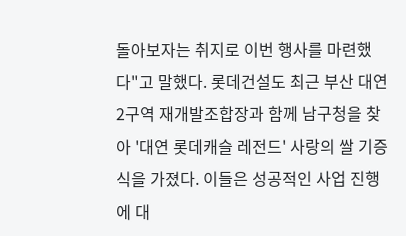돌아보자는 취지로 이번 행사를 마련했다"고 말했다. 롯데건설도 최근 부산 대연2구역 재개발조합장과 함께 남구청을 찾아 '대연 롯데캐슬 레전드' 사랑의 쌀 기증식을 가졌다. 이들은 성공적인 사업 진행에 대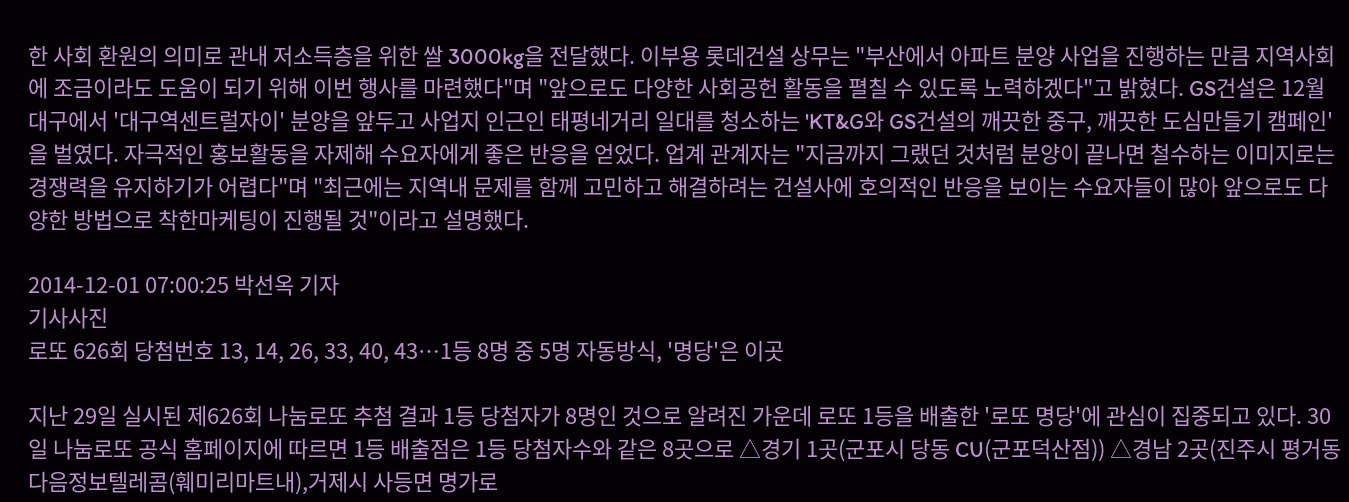한 사회 환원의 의미로 관내 저소득층을 위한 쌀 3000kg을 전달했다. 이부용 롯데건설 상무는 "부산에서 아파트 분양 사업을 진행하는 만큼 지역사회에 조금이라도 도움이 되기 위해 이번 행사를 마련했다"며 "앞으로도 다양한 사회공헌 활동을 펼칠 수 있도록 노력하겠다"고 밝혔다. GS건설은 12월 대구에서 '대구역센트럴자이' 분양을 앞두고 사업지 인근인 태평네거리 일대를 청소하는 'KT&G와 GS건설의 깨끗한 중구, 깨끗한 도심만들기 캠페인'을 벌였다. 자극적인 홍보활동을 자제해 수요자에게 좋은 반응을 얻었다. 업계 관계자는 "지금까지 그랬던 것처럼 분양이 끝나면 철수하는 이미지로는 경쟁력을 유지하기가 어렵다"며 "최근에는 지역내 문제를 함께 고민하고 해결하려는 건설사에 호의적인 반응을 보이는 수요자들이 많아 앞으로도 다양한 방법으로 착한마케팅이 진행될 것"이라고 설명했다.

2014-12-01 07:00:25 박선옥 기자
기사사진
로또 626회 당첨번호 13, 14, 26, 33, 40, 43…1등 8명 중 5명 자동방식, '명당'은 이곳

지난 29일 실시된 제626회 나눔로또 추첨 결과 1등 당첨자가 8명인 것으로 알려진 가운데 로또 1등을 배출한 '로또 명당'에 관심이 집중되고 있다. 30일 나눔로또 공식 홈페이지에 따르면 1등 배출점은 1등 당첨자수와 같은 8곳으로 △경기 1곳(군포시 당동 CU(군포덕산점)) △경남 2곳(진주시 평거동 다음정보텔레콤(훼미리마트내),거제시 사등면 명가로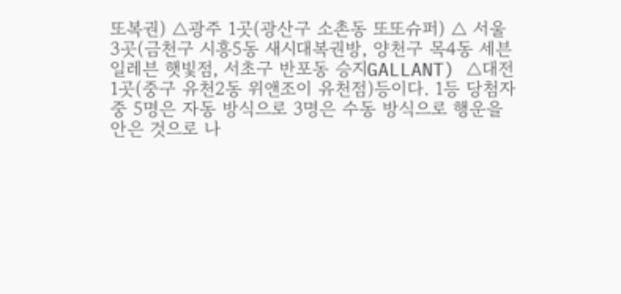또복권) △광주 1곳(광산구 소촌동 또또슈퍼) △ 서울 3곳(금천구 시흥5동 새시대복권방, 양천구 목4동 세븐일레븐 햇빛점, 서초구 반포동 승지GALLANT) △대전 1곳(중구 유천2동 위앤조이 유천점)등이다. 1등 당첨자 중 5명은 자동 방식으로 3명은 수동 방식으로 행운을 안은 것으로 나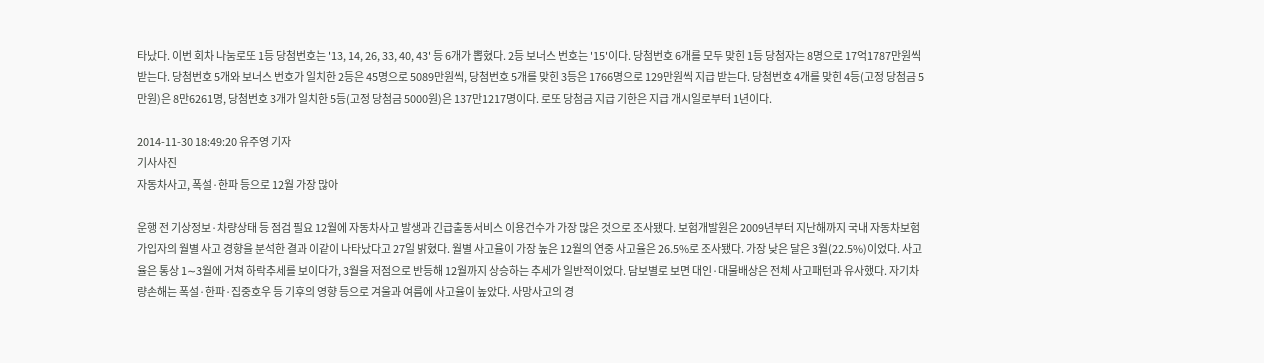타났다. 이번 회차 나눔로또 1등 당첨번호는 '13, 14, 26, 33, 40, 43' 등 6개가 뽑혔다. 2등 보너스 번호는 '15'이다. 당첨번호 6개를 모두 맞힌 1등 당첨자는 8명으로 17억1787만원씩 받는다. 당첨번호 5개와 보너스 번호가 일치한 2등은 45명으로 5089만원씩, 당첨번호 5개를 맞힌 3등은 1766명으로 129만원씩 지급 받는다. 당첨번호 4개를 맞힌 4등(고정 당첨금 5만원)은 8만6261명, 당첨번호 3개가 일치한 5등(고정 당첨금 5000원)은 137만1217명이다. 로또 당첨금 지급 기한은 지급 개시일로부터 1년이다.

2014-11-30 18:49:20 유주영 기자
기사사진
자동차사고, 폭설·한파 등으로 12월 가장 많아

운행 전 기상정보·차량상태 등 점검 필요 12월에 자동차사고 발생과 긴급출동서비스 이용건수가 가장 많은 것으로 조사됐다. 보험개발원은 2009년부터 지난해까지 국내 자동차보험 가입자의 월별 사고 경향을 분석한 결과 이같이 나타났다고 27일 밝혔다. 월별 사고율이 가장 높은 12월의 연중 사고율은 26.5%로 조사됐다. 가장 낮은 달은 3월(22.5%)이었다. 사고율은 통상 1∼3월에 거쳐 하락추세를 보이다가, 3월을 저점으로 반등해 12월까지 상승하는 추세가 일반적이었다. 담보별로 보면 대인·대물배상은 전체 사고패턴과 유사했다. 자기차량손해는 폭설·한파·집중호우 등 기후의 영향 등으로 겨울과 여름에 사고율이 높았다. 사망사고의 경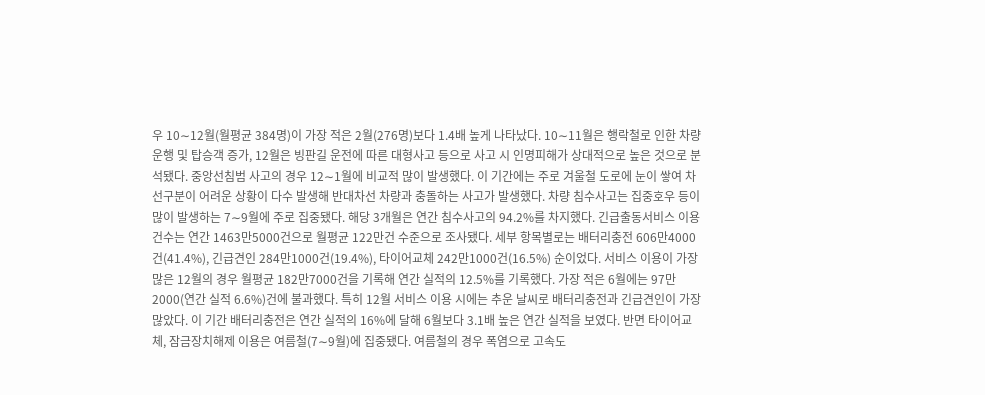우 10∼12월(월평균 384명)이 가장 적은 2월(276명)보다 1.4배 높게 나타났다. 10∼11월은 행락철로 인한 차량운행 및 탑승객 증가, 12월은 빙판길 운전에 따른 대형사고 등으로 사고 시 인명피해가 상대적으로 높은 것으로 분석됐다. 중앙선침범 사고의 경우 12∼1월에 비교적 많이 발생했다. 이 기간에는 주로 겨울철 도로에 눈이 쌓여 차선구분이 어려운 상황이 다수 발생해 반대차선 차량과 충돌하는 사고가 발생했다. 차량 침수사고는 집중호우 등이 많이 발생하는 7∼9월에 주로 집중됐다. 해당 3개월은 연간 침수사고의 94.2%를 차지했다. 긴급출동서비스 이용건수는 연간 1463만5000건으로 월평균 122만건 수준으로 조사됐다. 세부 항목별로는 배터리충전 606만4000건(41.4%), 긴급견인 284만1000건(19.4%), 타이어교체 242만1000건(16.5%) 순이었다. 서비스 이용이 가장 많은 12월의 경우 월평균 182만7000건을 기록해 연간 실적의 12.5%를 기록했다. 가장 적은 6월에는 97만2000(연간 실적 6.6%)건에 불과했다. 특히 12월 서비스 이용 시에는 추운 날씨로 배터리충전과 긴급견인이 가장 많았다. 이 기간 배터리충전은 연간 실적의 16%에 달해 6월보다 3.1배 높은 연간 실적을 보였다. 반면 타이어교체, 잠금장치해제 이용은 여름철(7∼9월)에 집중됐다. 여름철의 경우 폭염으로 고속도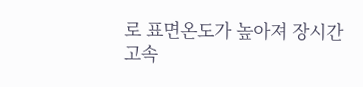로 표면온도가 높아져 장시간 고속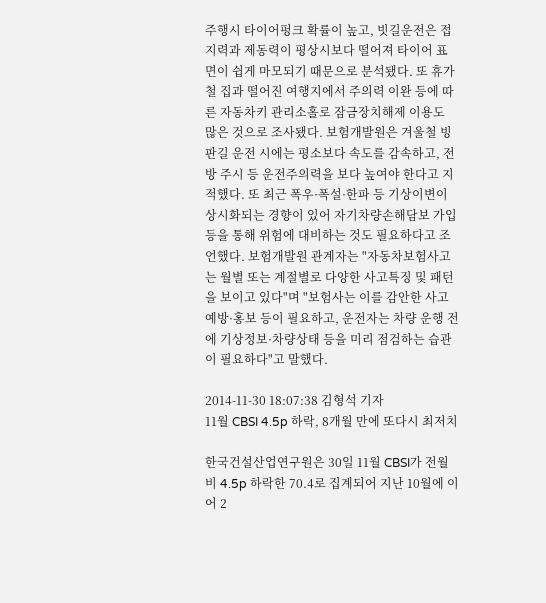주행시 타이어펑크 확률이 높고, 빗길운전은 접지력과 제동력이 평상시보다 떨어져 타이어 표면이 쉽게 마모되기 때문으로 분석됐다. 또 휴가철 집과 떨어진 여행지에서 주의력 이완 등에 따른 자동차키 관리소홀로 잠금장치해제 이용도 많은 것으로 조사됐다. 보험개발원은 겨울철 빙판길 운전 시에는 평소보다 속도를 감속하고, 전방 주시 등 운전주의력을 보다 높여야 한다고 지적했다. 또 최근 폭우·폭설·한파 등 기상이변이 상시화되는 경향이 있어 자기차량손해담보 가입 등을 통해 위험에 대비하는 것도 필요하다고 조언했다. 보험개발원 관계자는 "자동차보험사고는 월별 또는 계절별로 다양한 사고특징 및 패턴을 보이고 있다"며 "보험사는 이를 감안한 사고예방·홍보 등이 필요하고, 운전자는 차량 운행 전에 기상정보·차량상태 등을 미리 점검하는 습관이 필요하다"고 말했다.

2014-11-30 18:07:38 김형석 기자
11월 CBSI 4.5p 하락, 8개월 만에 또다시 최저치

한국건설산업연구원은 30일 11월 CBSI가 전월비 4.5p 하락한 70.4로 집계되어 지난 10월에 이어 2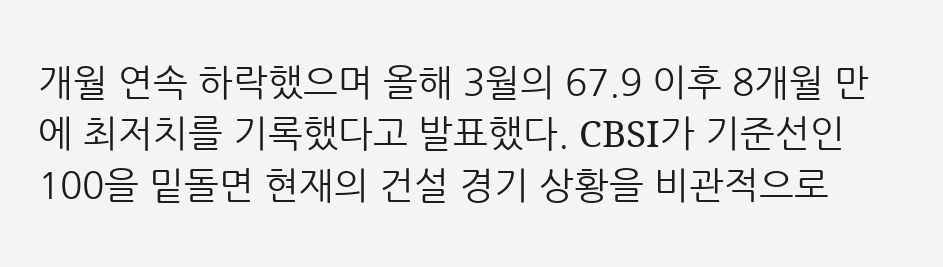개월 연속 하락했으며 올해 3월의 67.9 이후 8개월 만에 최저치를 기록했다고 발표했다. CBSI가 기준선인 100을 밑돌면 현재의 건설 경기 상황을 비관적으로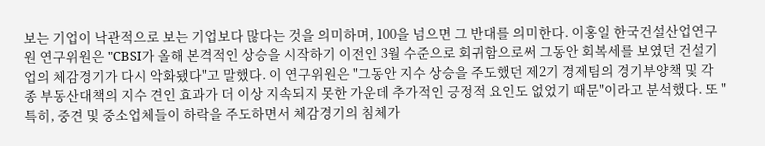보는 기업이 낙관적으로 보는 기업보다 많다는 것을 의미하며, 100을 넘으면 그 반대를 의미한다. 이홍일 한국건설산업연구원 연구위원은 "CBSI가 올해 본격적인 상승을 시작하기 이전인 3월 수준으로 회귀함으로써 그동안 회복세를 보였던 건설기업의 체감경기가 다시 악화됐다"고 말했다. 이 연구위원은 "그동안 지수 상승을 주도했던 제2기 경제팀의 경기부양책 및 각종 부동산대책의 지수 견인 효과가 더 이상 지속되지 못한 가운데 추가적인 긍정적 요인도 없었기 때문"이라고 분석했다. 또 "특히, 중견 및 중소업체들이 하락을 주도하면서 체감경기의 침체가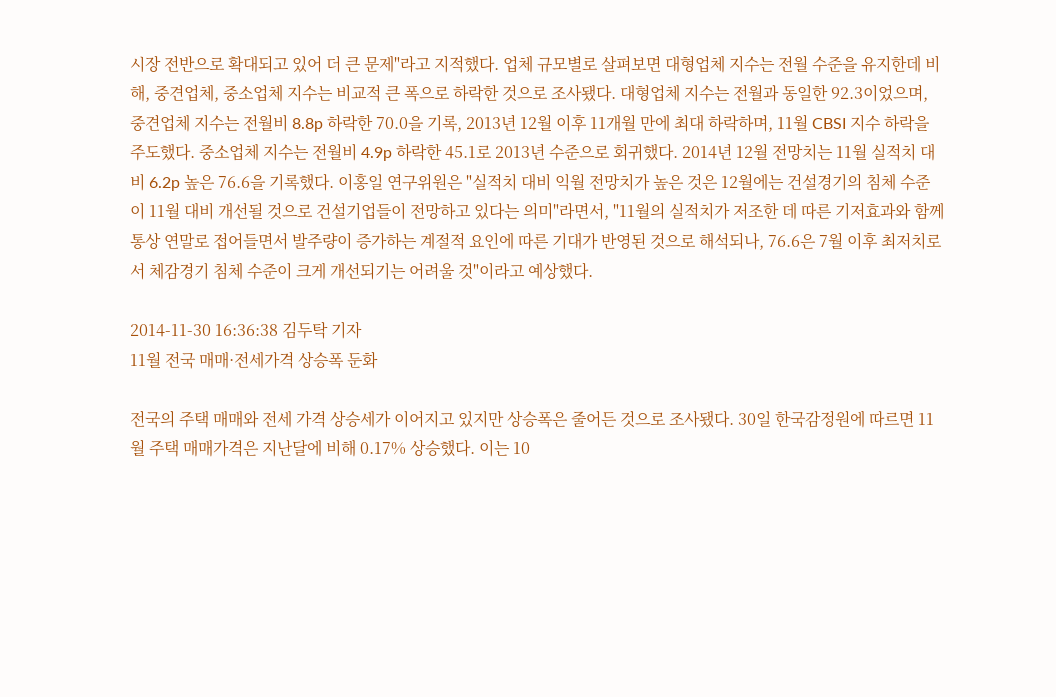시장 전반으로 확대되고 있어 더 큰 문제"라고 지적했다. 업체 규모별로 살펴보면 대형업체 지수는 전월 수준을 유지한데 비해, 중견업체, 중소업체 지수는 비교적 큰 폭으로 하락한 것으로 조사됐다. 대형업체 지수는 전월과 동일한 92.3이었으며, 중견업체 지수는 전월비 8.8p 하락한 70.0을 기록, 2013년 12월 이후 11개월 만에 최대 하락하며, 11월 CBSI 지수 하락을 주도했다. 중소업체 지수는 전월비 4.9p 하락한 45.1로 2013년 수준으로 회귀했다. 2014년 12월 전망치는 11월 실적치 대비 6.2p 높은 76.6을 기록했다. 이홍일 연구위원은 "실적치 대비 익월 전망치가 높은 것은 12월에는 건설경기의 침체 수준이 11월 대비 개선될 것으로 건설기업들이 전망하고 있다는 의미"라면서, "11월의 실적치가 저조한 데 따른 기저효과와 함께 통상 연말로 접어들면서 발주량이 증가하는 계절적 요인에 따른 기대가 반영된 것으로 해석되나, 76.6은 7월 이후 최저치로서 체감경기 침체 수준이 크게 개선되기는 어려울 것"이라고 예상했다.

2014-11-30 16:36:38 김두탁 기자
11월 전국 매매·전세가격 상승폭 둔화

전국의 주택 매매와 전세 가격 상승세가 이어지고 있지만 상승폭은 줄어든 것으로 조사됐다. 30일 한국감정원에 따르면 11월 주택 매매가격은 지난달에 비해 0.17% 상승했다. 이는 10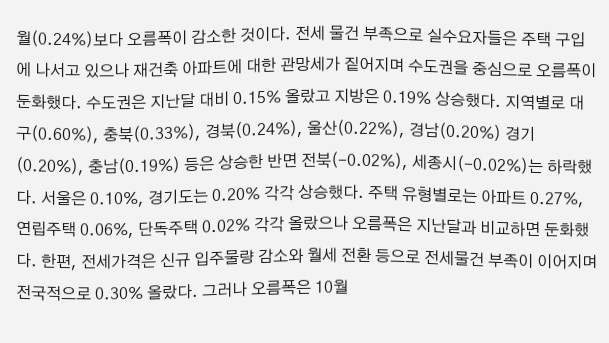월(0.24%)보다 오름폭이 감소한 것이다. 전세 물건 부족으로 실수요자들은 주택 구입에 나서고 있으나 재건축 아파트에 대한 관망세가 짙어지며 수도권을 중심으로 오름폭이 둔화했다. 수도권은 지난달 대비 0.15% 올랐고 지방은 0.19% 상승했다. 지역별로 대구(0.60%), 충북(0.33%), 경북(0.24%), 울산(0.22%), 경남(0.20%) 경기(0.20%), 충남(0.19%) 등은 상승한 반면 전북(-0.02%), 세종시(-0.02%)는 하락했다. 서울은 0.10%, 경기도는 0.20% 각각 상승했다. 주택 유형별로는 아파트 0.27%, 연립주택 0.06%, 단독주택 0.02% 각각 올랐으나 오름폭은 지난달과 비교하면 둔화했다. 한편, 전세가격은 신규 입주물량 감소와 월세 전환 등으로 전세물건 부족이 이어지며 전국적으로 0.30% 올랐다. 그러나 오름폭은 10월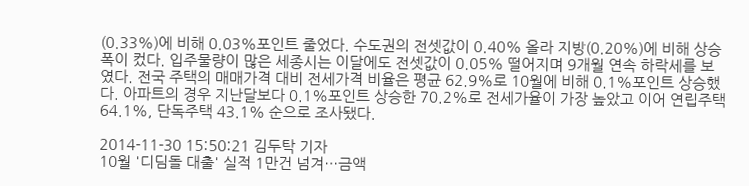(0.33%)에 비해 0.03%포인트 줄었다. 수도권의 전셋값이 0.40% 올라 지방(0.20%)에 비해 상승폭이 컸다. 입주물량이 많은 세종시는 이달에도 전셋값이 0.05% 떨어지며 9개월 연속 하락세를 보였다. 전국 주택의 매매가격 대비 전세가격 비율은 평균 62.9%로 10월에 비해 0.1%포인트 상승했다. 아파트의 경우 지난달보다 0.1%포인트 상승한 70.2%로 전세가율이 가장 높았고 이어 연립주택 64.1%, 단독주택 43.1% 순으로 조사됐다.

2014-11-30 15:50:21 김두탁 기자
10월 '디딤돌 대출' 실적 1만건 넘겨…금액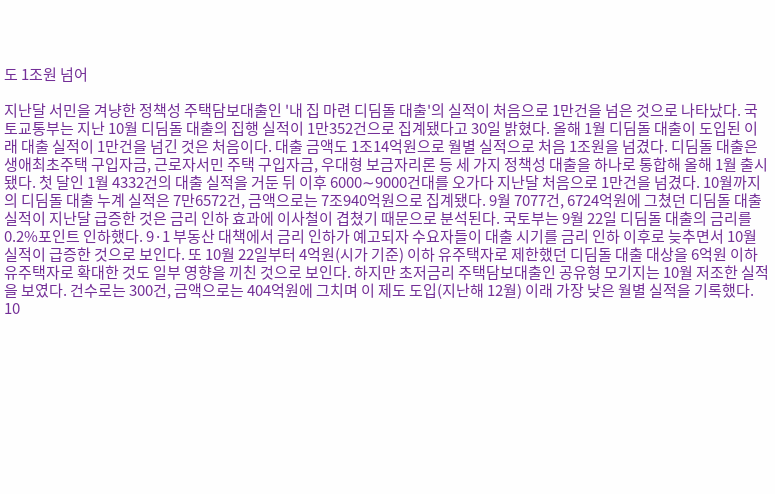도 1조원 넘어

지난달 서민을 겨냥한 정책성 주택담보대출인 '내 집 마련 디딤돌 대출'의 실적이 처음으로 1만건을 넘은 것으로 나타났다. 국토교통부는 지난 10월 디딤돌 대출의 집행 실적이 1만352건으로 집계됐다고 30일 밝혔다. 올해 1월 디딤돌 대출이 도입된 이래 대출 실적이 1만건을 넘긴 것은 처음이다. 대출 금액도 1조14억원으로 월별 실적으로 처음 1조원을 넘겼다. 디딤돌 대출은 생애최초주택 구입자금, 근로자서민 주택 구입자금, 우대형 보금자리론 등 세 가지 정책성 대출을 하나로 통합해 올해 1월 출시됐다. 첫 달인 1월 4332건의 대출 실적을 거둔 뒤 이후 6000∼9000건대를 오가다 지난달 처음으로 1만건을 넘겼다. 10월까지의 디딤돌 대출 누계 실적은 7만6572건, 금액으로는 7조940억원으로 집계됐다. 9월 7077건, 6724억원에 그쳤던 디딤돌 대출 실적이 지난달 급증한 것은 금리 인하 효과에 이사철이 겹쳤기 때문으로 분석된다. 국토부는 9월 22일 디딤돌 대출의 금리를 0.2%포인트 인하했다. 9·1 부동산 대책에서 금리 인하가 예고되자 수요자들이 대출 시기를 금리 인하 이후로 늦추면서 10월 실적이 급증한 것으로 보인다. 또 10월 22일부터 4억원(시가 기준) 이하 유주택자로 제한했던 디딤돌 대출 대상을 6억원 이하 유주택자로 확대한 것도 일부 영향을 끼친 것으로 보인다. 하지만 초저금리 주택담보대출인 공유형 모기지는 10월 저조한 실적을 보였다. 건수로는 300건, 금액으로는 404억원에 그치며 이 제도 도입(지난해 12월) 이래 가장 낮은 월별 실적을 기록했다. 10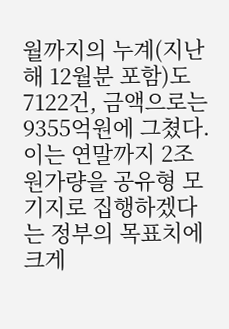월까지의 누계(지난해 12월분 포함)도 7122건, 금액으로는 9355억원에 그쳤다. 이는 연말까지 2조원가량을 공유형 모기지로 집행하겠다는 정부의 목표치에 크게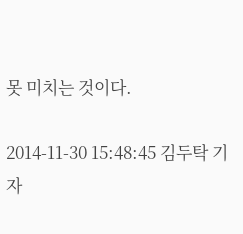못 미치는 것이다.

2014-11-30 15:48:45 김두탁 기자